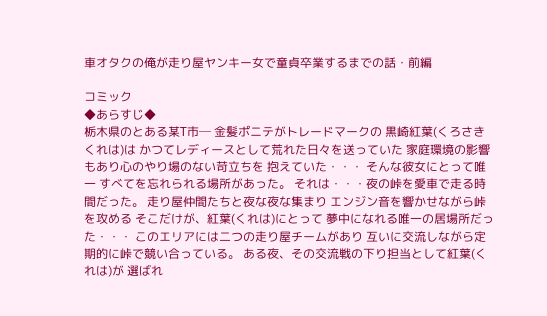車オタクの俺が走り屋ヤンキー女で童貞卒業するまでの話・前編

コミック
◆あらすじ◆
栃木県のとある某T市─ 金髪ポニテがトレードマークの 黒崎紅葉(くろさきくれは)は かつてレディースとして荒れた日々を送っていた 家庭環境の影響もあり心のやり場のない苛立ちを 抱えていた・・・ そんな彼女にとって唯一 すべてを忘れられる場所があった。 それは・・・夜の峠を愛車で走る時間だった。 走り屋仲間たちと夜な夜な集まり エンジン音を響かせながら峠を攻める そこだけが、紅葉(くれは)にとって 夢中になれる唯一の居場所だった・・・ このエリアには二つの走り屋チームがあり 互いに交流しながら定期的に峠で競い合っている。 ある夜、その交流戦の下り担当として紅葉(くれは)が 選ばれ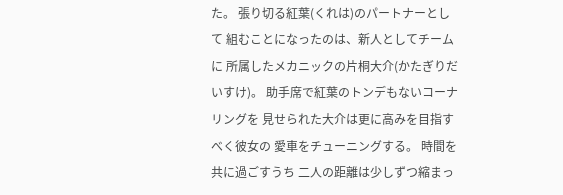た。 張り切る紅葉(くれは)のパートナーとして 組むことになったのは、新人としてチームに 所属したメカニックの片桐大介(かたぎりだいすけ)。 助手席で紅葉のトンデもないコーナリングを 見せられた大介は更に高みを目指すべく彼女の 愛車をチューニングする。 時間を共に過ごすうち 二人の距離は少しずつ縮まっ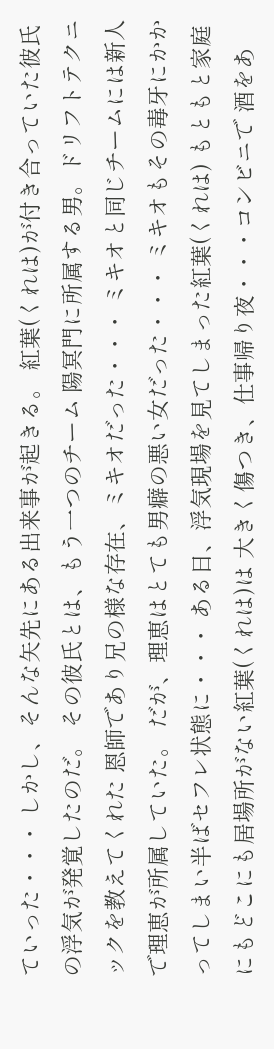ていった・・・ しかし、そんな矢先にある出来事が起きる。 紅葉(くれは)が付き合っていた彼氏の浮気が発覚したのだ。 その彼氏とは、もう一つのチーム 陽冥門に所属する男。ドリフトテクニックを教えてくれた 恩師であり兄の様な存在、ミキオだった・・・ ミキオと同じチームには新人で理恵が所属していた。 だが、理恵はとても男癖の悪い女だった・・・ ミキオもその毒牙にかかってしまい半ばセフレ状態に・・・ ある日、浮気現場を見てしまった紅葉(くれは) もともと家庭にもどこにも居場所がない紅葉(くれは)は 大きく傷つき、仕事帰り夜・・・コンビニで 酒をあ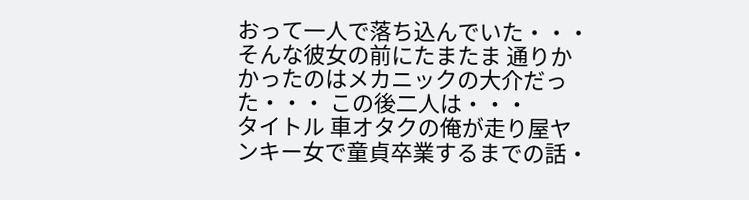おって一人で落ち込んでいた・・・ そんな彼女の前にたまたま 通りかかったのはメカニックの大介だった・・・ この後二人は・・・
タイトル 車オタクの俺が走り屋ヤンキー女で童貞卒業するまでの話・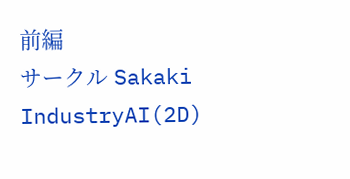前編
サークル Sakaki IndustryAI(2D)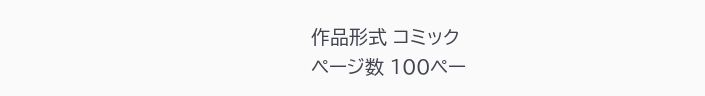作品形式 コミック
ページ数 100ペー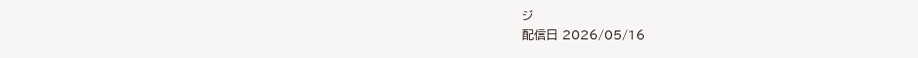ジ
配信日 2026/05/16